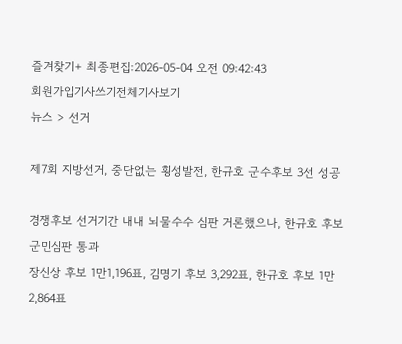즐겨찾기+ 최종편집:2026-05-04 오전 09:42:43
회원가입기사쓰기전체기사보기
뉴스 > 선거

제7회 지방선거, 중단없는 횡성발전, 한규호 군수후보 3선 성공

경쟁후보 선거기간 내내 뇌물수수 심판 거론했으나, 한규호 후보 군민심판 통과
장신상 후보 1만1,196표, 김명기 후보 3,292표, 한규호 후보 1만2,864표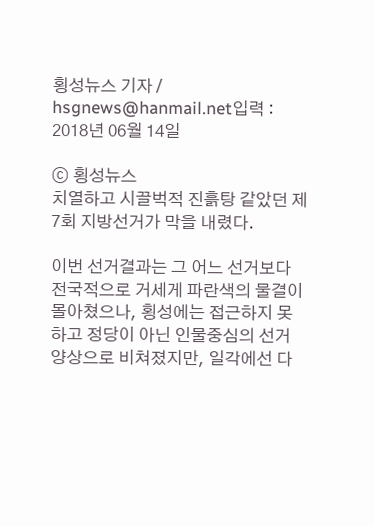횡성뉴스 기자 / hsgnews@hanmail.net입력 : 2018년 06월 14일

ⓒ 횡성뉴스
치열하고 시끌벅적 진흙탕 같았던 제7회 지방선거가 막을 내렸다.

이번 선거결과는 그 어느 선거보다 전국적으로 거세게 파란색의 물결이 몰아쳤으나, 횡성에는 접근하지 못하고 정당이 아닌 인물중심의 선거 양상으로 비쳐졌지만, 일각에선 다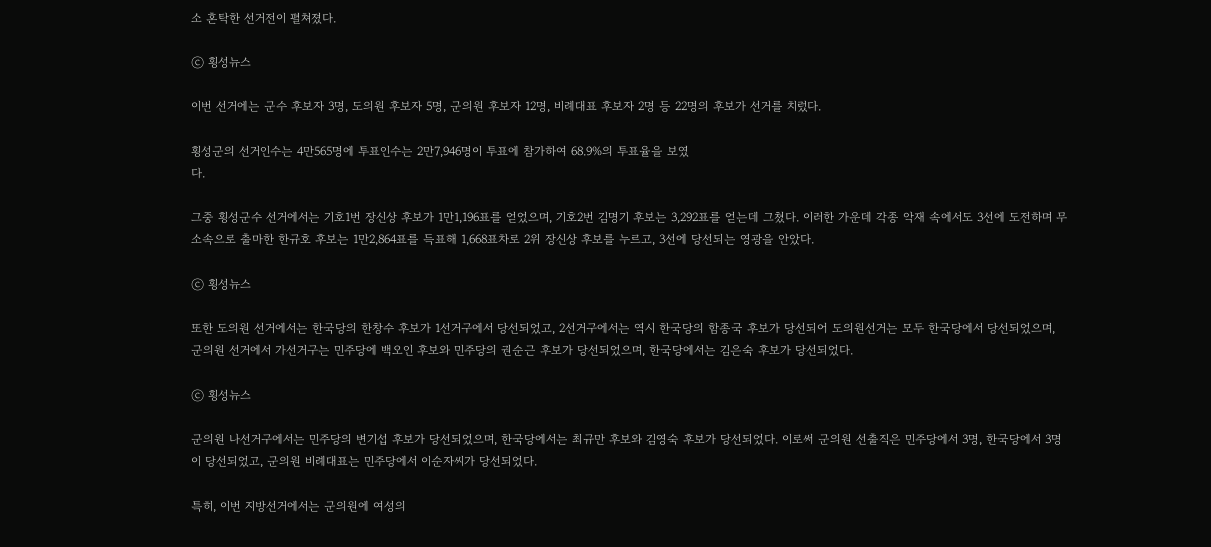소 혼탁한 선거전이 펼쳐졌다.

ⓒ 횡성뉴스

이번 선거에는 군수 후보자 3명, 도의원 후보자 5명, 군의원 후보자 12명, 비례대표 후보자 2명 등 22명의 후보가 선거를 치렀다.

횡성군의 선거인수는 4만565명에 투표인수는 2만7,946명이 투표에 참가하여 68.9%의 투표율을 보였
다.

그중 횡성군수 선거에서는 기호1번 장신상 후보가 1만1,196표를 얻었으며, 기호2번 김명기 후보는 3,292표를 얻는데 그쳤다. 이러한 가운데 각종 악재 속에서도 3선에 도전하며 무소속으로 출마한 한규호 후보는 1만2,864표를 득표해 1,668표차로 2위 장신상 후보를 누르고, 3선에 당선되는 영광을 안았다.

ⓒ 횡성뉴스

또한 도의원 선거에서는 한국당의 한창수 후보가 1선거구에서 당선되었고, 2선거구에서는 역시 한국당의 함종국 후보가 당선되어 도의원선거는 모두 한국당에서 당선되었으며, 군의원 선거에서 가선거구는 민주당에 백오인 후보와 민주당의 권순근 후보가 당선되었으며, 한국당에서는 김은숙 후보가 당선되었다.

ⓒ 횡성뉴스

군의원 나선거구에서는 민주당의 변기섭 후보가 당선되었으며, 한국당에서는 최규만 후보와 김영숙 후보가 당선되었다. 이로써 군의원 선출직은 민주당에서 3명, 한국당에서 3명이 당선되었고, 군의원 비례대표는 민주당에서 이순자씨가 당선되었다.

특히, 이번 지방선거에서는 군의원에 여성의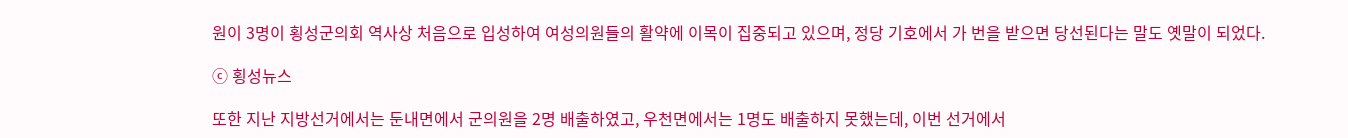원이 3명이 횡성군의회 역사상 처음으로 입성하여 여성의원들의 활약에 이목이 집중되고 있으며, 정당 기호에서 가 번을 받으면 당선된다는 말도 옛말이 되었다.

ⓒ 횡성뉴스

또한 지난 지방선거에서는 둔내면에서 군의원을 2명 배출하였고, 우천면에서는 1명도 배출하지 못했는데, 이번 선거에서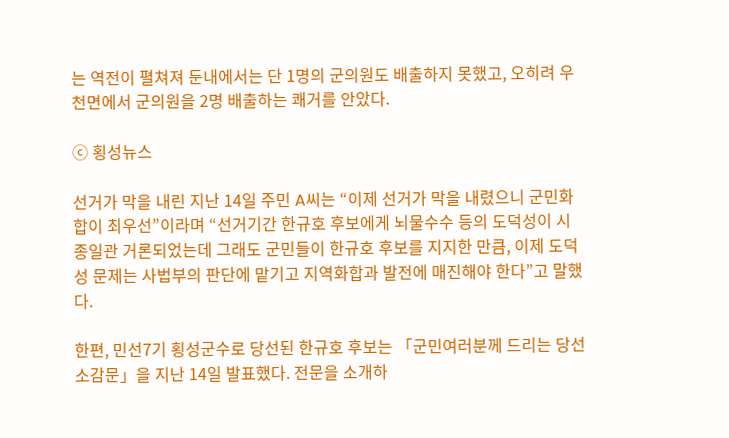는 역전이 펼쳐져 둔내에서는 단 1명의 군의원도 배출하지 못했고, 오히려 우천면에서 군의원을 2명 배출하는 쾌거를 안았다.

ⓒ 횡성뉴스

선거가 막을 내린 지난 14일 주민 A씨는 “이제 선거가 막을 내렸으니 군민화합이 최우선”이라며 “선거기간 한규호 후보에게 뇌물수수 등의 도덕성이 시종일관 거론되었는데 그래도 군민들이 한규호 후보를 지지한 만큼, 이제 도덕성 문제는 사법부의 판단에 맡기고 지역화합과 발전에 매진해야 한다”고 말했다.

한편, 민선7기 횡성군수로 당선된 한규호 후보는 「군민여러분께 드리는 당선소감문」을 지난 14일 발표했다. 전문을 소개하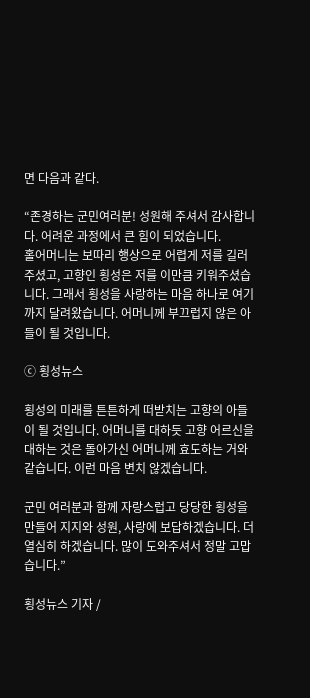면 다음과 같다.

“존경하는 군민여러분! 성원해 주셔서 감사합니다. 어려운 과정에서 큰 힘이 되었습니다.
홀어머니는 보따리 행상으로 어렵게 저를 길러주셨고, 고향인 횡성은 저를 이만큼 키워주셨습니다. 그래서 횡성을 사랑하는 마음 하나로 여기까지 달려왔습니다. 어머니께 부끄럽지 않은 아들이 될 것입니다.

ⓒ 횡성뉴스

횡성의 미래를 튼튼하게 떠받치는 고향의 아들이 될 것입니다. 어머니를 대하듯 고향 어르신을 대하는 것은 돌아가신 어머니께 효도하는 거와 같습니다. 이런 마음 변치 않겠습니다.

군민 여러분과 함께 자랑스럽고 당당한 횡성을 만들어 지지와 성원, 사랑에 보답하겠습니다. 더 열심히 하겠습니다. 많이 도와주셔서 정말 고맙습니다.”

횡성뉴스 기자 /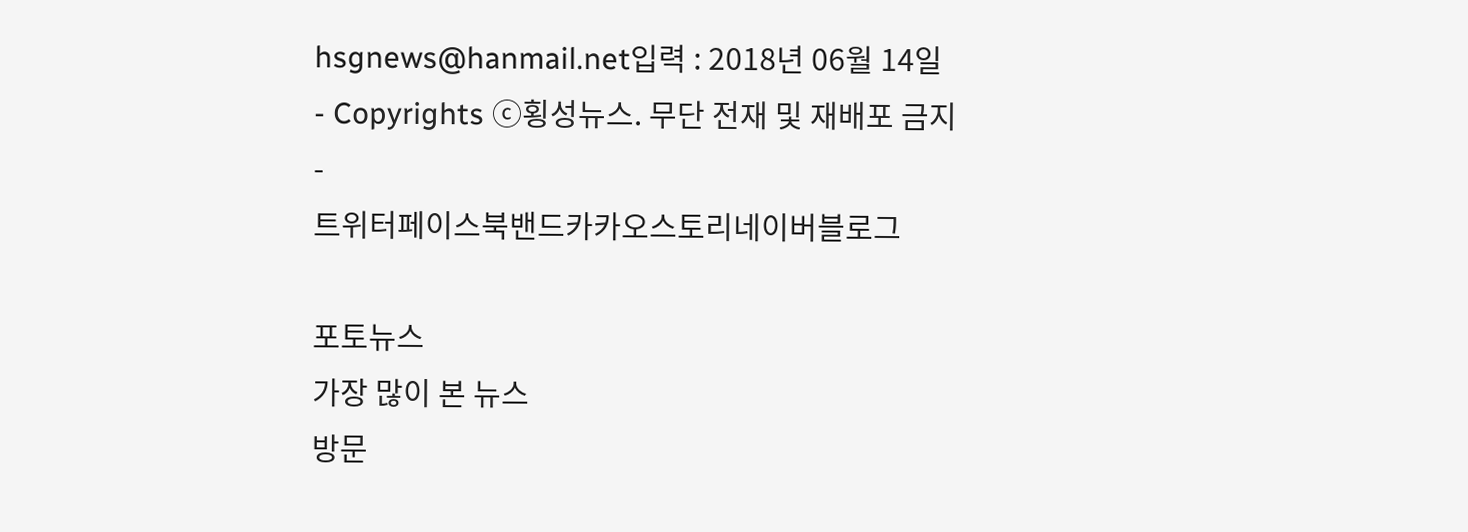hsgnews@hanmail.net입력 : 2018년 06월 14일
- Copyrights ⓒ횡성뉴스. 무단 전재 및 재배포 금지 -
트위터페이스북밴드카카오스토리네이버블로그

포토뉴스
가장 많이 본 뉴스
방문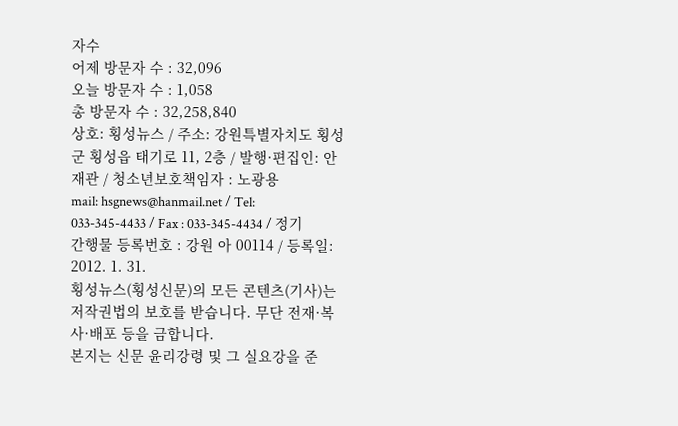자수
어제 방문자 수 : 32,096
오늘 방문자 수 : 1,058
총 방문자 수 : 32,258,840
상호: 횡성뉴스 / 주소: 강원특별자치도 횡성군 횡성읍 태기로 11, 2층 / 발행·편집인: 안재관 / 청소년보호책임자 : 노광용
mail: hsgnews@hanmail.net / Tel: 033-345-4433 / Fax : 033-345-4434 / 정기간행물 등록번호 : 강원 아 00114 / 등록일: 2012. 1. 31.
횡성뉴스(횡성신문)의 모든 콘텐츠(기사)는 저작권법의 보호를 받습니다. 무단 전재·복사·배포 등을 금합니다.
본지는 신문 윤리강령 및 그 실요강을 준